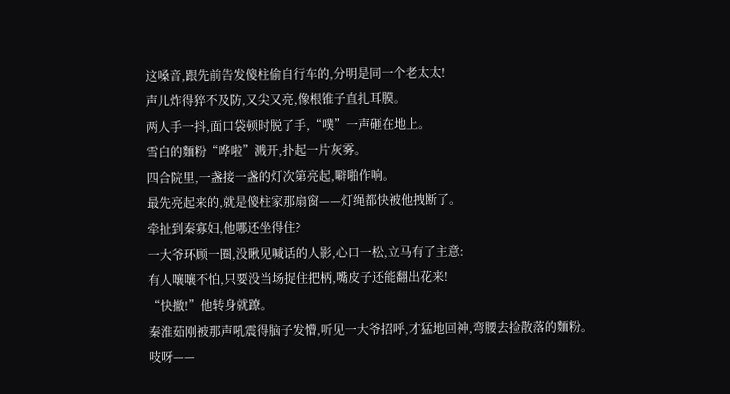这嗓音,跟先前告发傻柱偷自行车的,分明是同一个老太太!
声儿炸得猝不及防,又尖又亮,像根锥子直扎耳膜。
两人手一抖,面口袋顿时脱了手,“噗”一声砸在地上。
雪白的麵粉“哗啦”溅开,扑起一片灰雾。
四合院里,一盏接一盏的灯次第亮起,噼啪作响。
最先亮起来的,就是傻柱家那扇窗——灯绳都快被他拽断了。
牵扯到秦寡妇,他哪还坐得住?
一大爷环顾一圈,没瞅见喊话的人影,心口一松,立马有了主意:
有人嚷嚷不怕,只要没当场捉住把柄,嘴皮子还能翻出花来!
“快撤!”他转身就蹽。
秦淮茹刚被那声吼震得脑子发懵,听见一大爷招呼,才猛地回神,弯腰去捡散落的麵粉。
吱呀——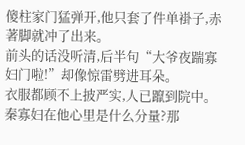傻柱家门猛弹开,他只套了件单褂子,赤著脚就冲了出来。
前头的话没听清,后半句“大爷夜踹寡妇门啦!”却像惊雷劈进耳朵。
衣服都顾不上披严实,人已躥到院中。
秦寡妇在他心里是什么分量?那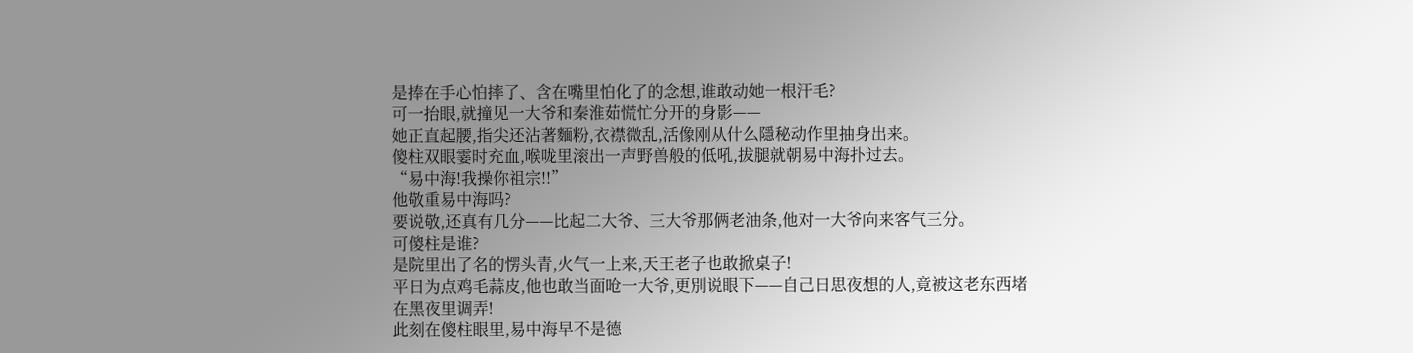是捧在手心怕摔了、含在嘴里怕化了的念想,谁敢动她一根汗毛?
可一抬眼,就撞见一大爷和秦淮茹慌忙分开的身影——
她正直起腰,指尖还沾著麵粉,衣襟微乱,活像刚从什么隱秘动作里抽身出来。
傻柱双眼霎时充血,喉咙里滚出一声野兽般的低吼,拔腿就朝易中海扑过去。
“易中海!我操你祖宗!!”
他敬重易中海吗?
要说敬,还真有几分——比起二大爷、三大爷那俩老油条,他对一大爷向来客气三分。
可傻柱是谁?
是院里出了名的愣头青,火气一上来,天王老子也敢掀桌子!
平日为点鸡毛蒜皮,他也敢当面呛一大爷,更別说眼下——自己日思夜想的人,竟被这老东西堵在黑夜里调弄!
此刻在傻柱眼里,易中海早不是德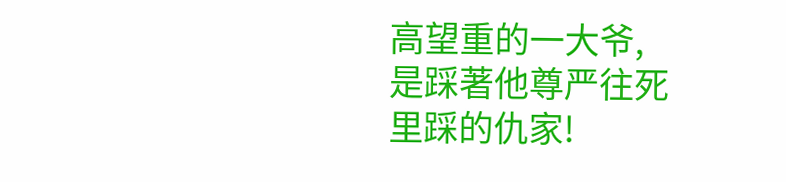高望重的一大爷,
是踩著他尊严往死里踩的仇家!